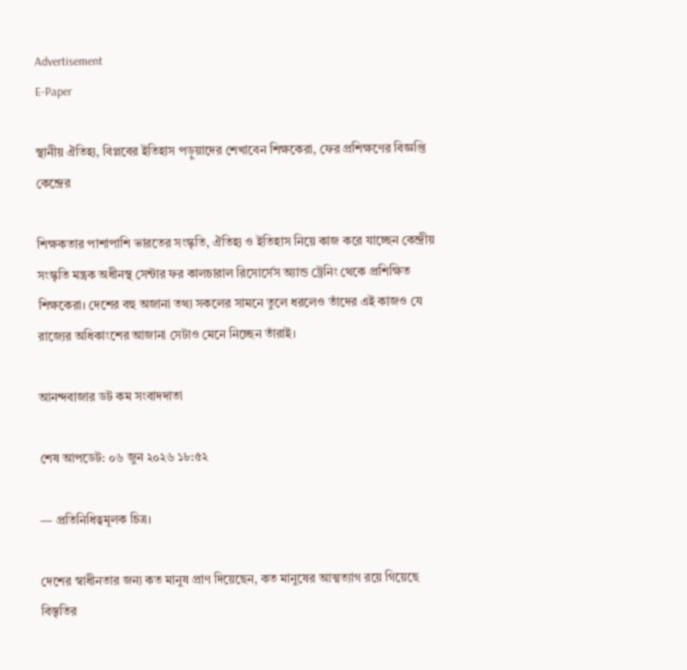Advertisement
E-Paper

স্থানীয় ঐতিহ্য, বিপ্লবের ইতিহাস পড়ুয়াদের শেখাবেন শিক্ষকেরা, ফের প্রশিক্ষণের বিজ্ঞপ্তি কেন্দ্রের

শিক্ষকতার পাশাপাশি ভারতের সংস্কৃতি, ঐতিহ্য ও ইতিহাস নিয়ে কাজ করে যাচ্ছেন কেন্দ্রীয় সংস্কৃতি মন্ত্রক অধীনস্থ সেন্টার ফর কালচারাল রিসোর্সেস অ্যান্ড ট্রেনিং থেকে প্রশিক্ষিত শিক্ষকেরা। দেশের বহু অজানা তথ্য সকলের সামনে তুলে ধরলেও তাঁদের এই কাজও যে রাজ্যের অধিকাংশের আজানা সেটাও মেনে নিচ্ছেন তাঁরাই।

আনন্দবাজার ডট কম সংবাদদাতা

শেষ আপডেট: ০৬ জুন ২০২৬ ১৮:৫২

— প্রতিনিধিত্বমূলক চিত্র।

দেশের স্বাধীনতার জন্য কত মানুষ প্রাণ দিয়েছেন, কত মানুষের আত্মত্যাগ রয়ে গিয়েছে বিস্তৃতির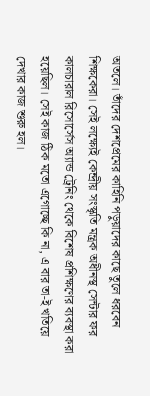অতলে। তাঁদের দেশপ্রেমের কাহিনি পড়ুয়াদের কাছে তুলে ধরবেন শিক্ষকেরা। সেই লক্ষ্যেই কেন্দ্রীয় সংস্কৃতি মন্ত্রক অধীনস্থ সেন্টার ফর কালচারাল রিসোর্সেস অ্যান্ড ট্রেনিং থেকে বিশেষ প্রশিক্ষণের ব্যবস্থা করা হয়েছিল। সেই কাজ ঠিক মতো এগোচ্ছে কি না, এ বার তা-ই খতিয়ে দেখার কাজ শুরু হল।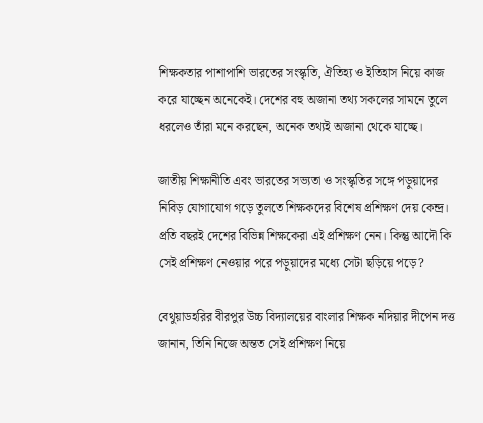শিক্ষকতার পাশাপাশি ভারতের সংস্কৃতি, ঐতিহ্য ও ইতিহাস নিয়ে কাজ করে যাচ্ছেন অনেকেই। দেশের বহু অজানা তথ্য সকলের সামনে তুলে ধরলেও তাঁরা মনে করছেন, অনেক তথ্যই অজানা থেকে যাচ্ছে।

জাতীয় শিক্ষানীতি এবং ভারতের সভ্যতা ও সংস্কৃতির সঙ্গে পড়ুয়াদের নিবিড় যোগাযোগ গড়ে তুলতে শিক্ষকদের বিশেষ প্রশিক্ষণ দেয় কেন্দ্র। প্রতি বছরই দেশের বিভিন্ন শিক্ষকেরা এই প্রশিক্ষণ নেন। কিন্তু আদৌ কি সেই প্রশিক্ষণ নেওয়ার পরে পড়ুয়াদের মধ্যে সেটা ছড়িয়ে পড়ে?

বেথুয়াডহরির বীরপুর উচ্চ বিদ্যালয়ের বাংলার শিক্ষক নদিয়ার দীপেন দত্ত জানান, তিনি নিজে অন্তত সেই প্রশিক্ষণ নিয়ে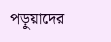পড়ুয়াদের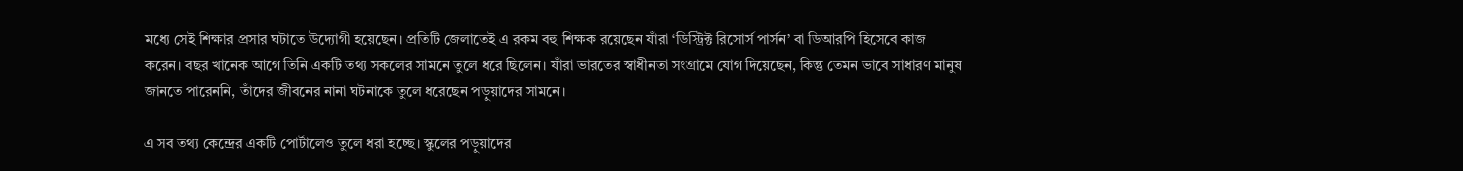মধ্যে সেই শিক্ষার প্রসার ঘটাতে উদ্যোগী হয়েছেন। প্রতিটি জেলাতেই এ রকম বহু শিক্ষক রয়েছেন যাঁরা ‘ডিস্ট্রিক্ট রিসোর্স পার্সন’ বা ডিআরপি হিসেবে কাজ করেন। বছর খানেক আগে তিনি একটি তথ্য সকলের সামনে তুলে ধরে ছিলেন। যাঁরা ভারতের স্বাধীনতা সংগ্রামে যোগ দিয়েছেন, কিন্তু তেমন ভাবে সাধারণ মানুষ জানতে পারেননি, তাঁদের জীবনের নানা ঘটনাকে তুলে ধরেছেন পড়ুয়াদের সামনে।

এ সব তথ্য কেন্দ্রের একটি পোর্টালেও তুলে ধরা হচ্ছে। স্কুলের পড়ুয়াদের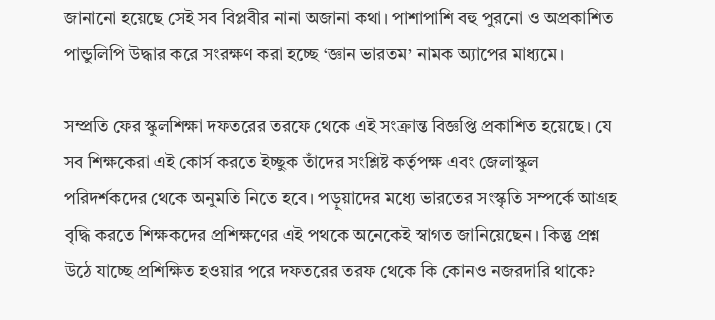জানানো হয়েছে সেই সব বিপ্লবীর নানা অজানা কথা। পাশাপাশি বহু পুরনো ও অপ্রকাশিত পান্ডুলিপি উদ্ধার করে সংরক্ষণ করা হচ্ছে ‘জ্ঞান ভারতম’ নামক অ্যাপের মাধ্যমে।

সম্প্রতি ফের স্কুলশিক্ষা দফতরের তরফে থেকে এই সংক্রান্ত বিজ্ঞপ্তি প্রকাশিত হয়েছে। যে সব শিক্ষকেরা এই কোর্স করতে ইচ্ছুক তাঁদের সংশ্লিষ্ট কর্তৃপক্ষ এবং জেলাস্কুল পরিদর্শকদের থেকে অনুমতি নিতে হবে। পড়ুয়াদের মধ্যে ভারতের সংস্কৃতি সম্পর্কে আগ্রহ বৃদ্ধি করতে শিক্ষকদের প্রশিক্ষণের এই পথকে অনেকেই স্বাগত জানিয়েছেন। কিন্তু প্রশ্ন উঠে যাচ্ছে প্রশিক্ষিত হওয়ার পরে দফতরের তরফ থেকে কি কোনও নজরদারি থাকে?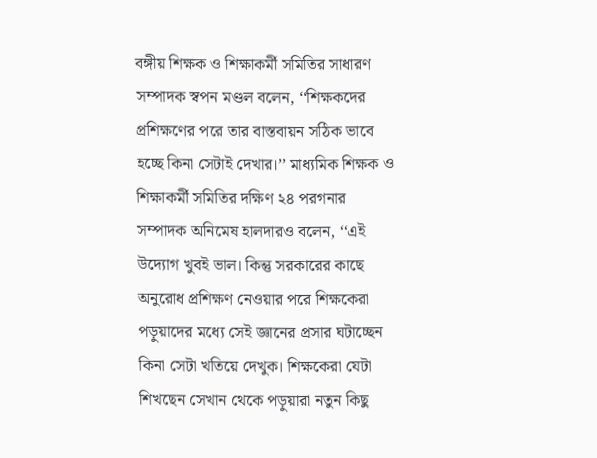বঙ্গীয় শিক্ষক ও শিক্ষাকর্মী সমিতির সাধারণ সম্পাদক স্বপন মণ্ডল বলেন, ‘‘শিক্ষকদের প্রশিক্ষণের পরে তার বাস্তবায়ন সঠিক ভাবে হচ্ছে কিনা সেটাই দেখার।’’ মাধ্যমিক শিক্ষক ও শিক্ষাকর্মী সমিতির দক্ষিণ ২৪ পরগনার সম্পাদক অনিমেষ হালদারও বলেন, ‘‘এই উদ্যোগ খুবই ভাল। কিন্তু সরকারের কাছে অনুরোধ প্রশিক্ষণ নেওয়ার পরে শিক্ষকেরা পড়ুয়াদের মধ্যে সেই জ্ঞানের প্রসার ঘটাচ্ছেন কিনা সেটা খতিয়ে দেখুক। শিক্ষকেরা যেটা শিখছেন সেখান থেকে পড়ুয়ারা নতুন কিছু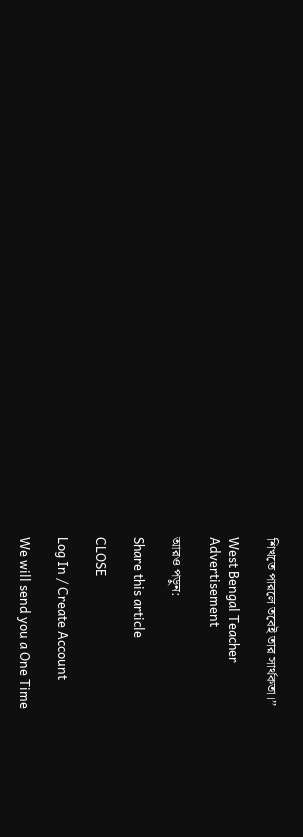শিখতে পারলে তবেই তার সার্থকতা।’’

West Bengal Teacher
Advertisement

আরও পড়ুন:

Share this article

CLOSE

Log In / Create Account

We will send you a One Time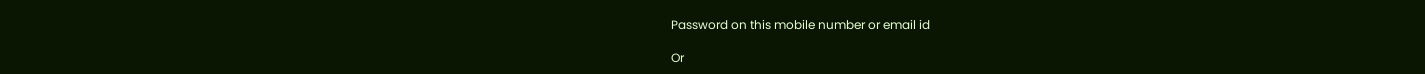Password on this mobile number or email id

Or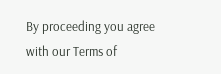By proceeding you agree with our Terms of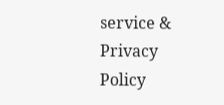service & Privacy Policy